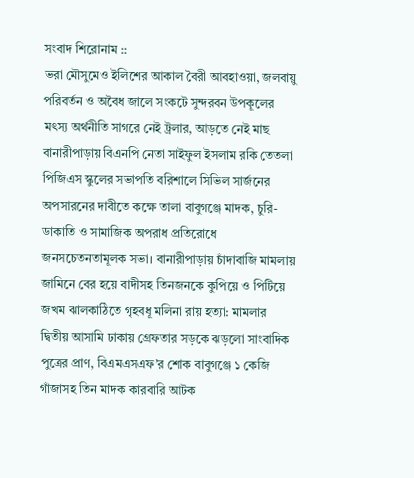সংবাদ শিরোনাম ::
ভরা মৌসুমেও ইলিশের আকাল বৈরী আবহাওয়া, জলবায়ু পরিবর্তন ও অবৈধ জালে সংকটে সুন্দরবন উপকূলের মৎস্য অর্থনীতি সাগরে নেই ট্রলার, আড়তে নেই মাছ বানারীপাড়ায় বিএনপি নেতা সাইফুল ইসলাম রকি তেতলা পিজিএস স্কুলের সভাপতি বরিশালে সিভিল সার্জনের অপসারনের দাবীতে কক্ষে তালা বাবুগঞ্জে মাদক, চুরি-ডাকাতি ও সামাজিক অপরাধ প্রতিরোধে জনসচেতনতামূলক সভা। বানারীপাড়ায় চাঁদাবাজি মামলায় জামিনে বের হয়ে বাদীসহ তিনজনকে কুপিয়ে ও পিটিয়ে জখম ঝালকাঠিতে গৃহবধূ মলিনা রায় হত্যা: মামলার দ্বিতীয় আসামি ঢাকায় গ্রেফতার সড়কে ঝড়লো সাংবাদিক পুত্রের প্রাণ, বিএমএসএফ’র শোক বাবুগঞ্জে ১ কেজি গাঁজাসহ তিন মাদক কারবারি আটক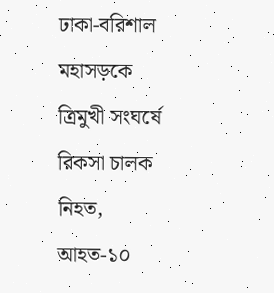ঢাকা-বরিশাল মহাসড়কে ত্রিমুখী সংঘর্ষে রিকসা চালক নিহত, আহত-১০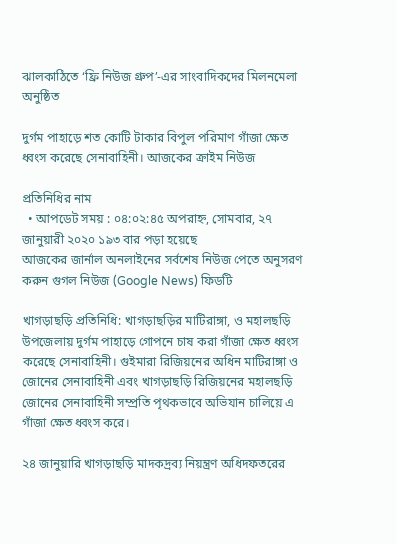ঝালকাঠিতে ‘ফ্রি নিউজ গ্রুপ’-এর সাংবাদিকদের মিলনমেলা অনুষ্ঠিত

দুর্গম পাহাড়ে শত কোটি টাকার বিপুল পরিমাণ গাঁজা ক্ষেত ধ্বংস করেছে সেনাবাহিনী। আজকের ক্রাইম নিউজ

প্রতিনিধির নাম
  • আপডেট সময় : ০৪:০২:৪৫ অপরাহ্ন, সোমবার, ২৭ জানুয়ারী ২০২০ ১৯৩ বার পড়া হয়েছে
আজকের জার্নাল অনলাইনের সর্বশেষ নিউজ পেতে অনুসরণ করুন গুগল নিউজ (Google News) ফিডটি

খাগড়াছড়ি প্রতিনিধি: খাগড়াছড়ির মাটিরাঙ্গা, ও মহালছড়ি উপজেলায় দুর্গম পাহাড়ে গোপনে চাষ করা গাঁজা ক্ষেত ধ্বংস করেছে সেনাবাহিনী। গুইমারা রিজিয়নের অধিন মাটিরাঙ্গা ও জোনের সেনাবাহিনী এবং খাগড়াছড়ি রিজিয়নের মহালছড়ি জোনের সেনাবাহিনী সম্প্রতি পৃথকভাবে অভিযান চালিয়ে এ গাঁজা ক্ষেত ধ্বংস করে।

২৪ জানুয়ারি খাগড়াছড়ি মাদকদ্রব্য নিয়ন্ত্রণ অধিদফতরের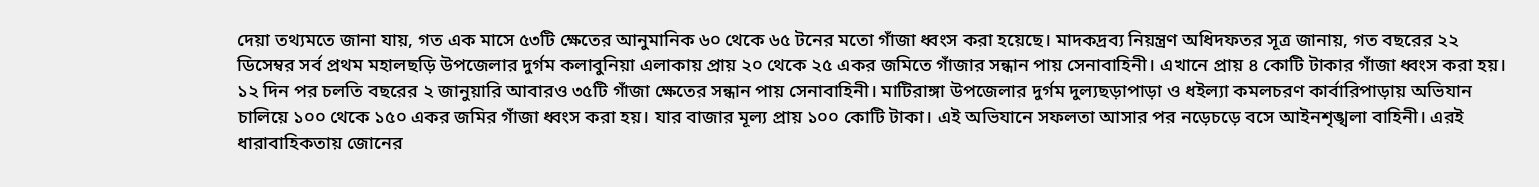দেয়া তথ্যমতে জানা যায়, গত এক মাসে ৫৩টি ক্ষেতের আনুমানিক ৬০ থেকে ৬৫ টনের মতো গাঁজা ধ্বংস করা হয়েছে। মাদকদ্রব্য নিয়ন্ত্রণ অধিদফতর সূত্র জানায়, গত বছরের ২২ ডিসেম্বর সর্ব প্রথম মহালছড়ি উপজেলার দুর্গম কলাবুনিয়া এলাকায় প্রায় ২০ থেকে ২৫ একর জমিতে গাঁজার সন্ধান পায় সেনাবাহিনী। এখানে প্রায় ৪ কোটি টাকার গাঁজা ধ্বংস করা হয়। ১২ দিন পর চলতি বছরের ২ জানুয়ারি আবারও ৩৫টি গাঁজা ক্ষেতের সন্ধান পায় সেনাবাহিনী। মাটিরাঙ্গা উপজেলার দুর্গম দুল্যছড়াপাড়া ও ধইল্যা কমলচরণ কার্বারিপাড়ায় অভিযান চালিয়ে ১০০ থেকে ১৫০ একর জমির গাঁজা ধ্বংস করা হয়। যার বাজার মূল্য প্রায় ১০০ কোটি টাকা। এই অভিযানে সফলতা আসার পর নড়েচড়ে বসে আইনশৃঙ্খলা বাহিনী। এরই ধারাবাহিকতায় জোনের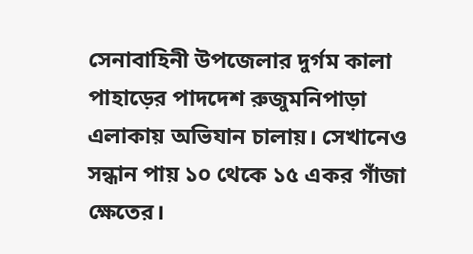সেনাবাহিনী উপজেলার দুর্গম কালা পাহাড়ের পাদদেশ রুজুমনিপাড়া এলাকায় অভিযান চালায়। সেখানেও সন্ধান পায় ১০ থেকে ১৫ একর গাঁজা ক্ষেতের।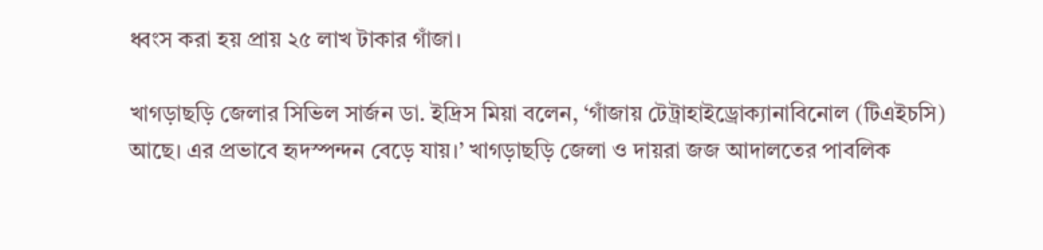ধ্বংস করা হয় প্রায় ২৫ লাখ টাকার গাঁজা।

খাগড়াছড়ি জেলার সিভিল সার্জন ডা. ইদ্রিস মিয়া বলেন, ‘গাঁজায় টেট্রাহাইড্রোক্যানাবিনোল (টিএইচসি) আছে। এর প্রভাবে হৃদস্পন্দন বেড়ে যায়।’ খাগড়াছড়ি জেলা ও দায়রা জজ আদালতের পাবলিক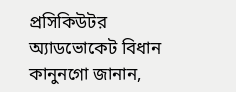প্রসিকিউটর অ্যাডভোকেট বিধান কানুনগো জানান,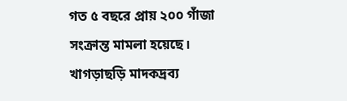গত ৫ বছরে প্রায় ২০০ গাঁজা সংক্রান্ত মামলা হয়েছে। খাগড়াছড়ি মাদকদ্রব্য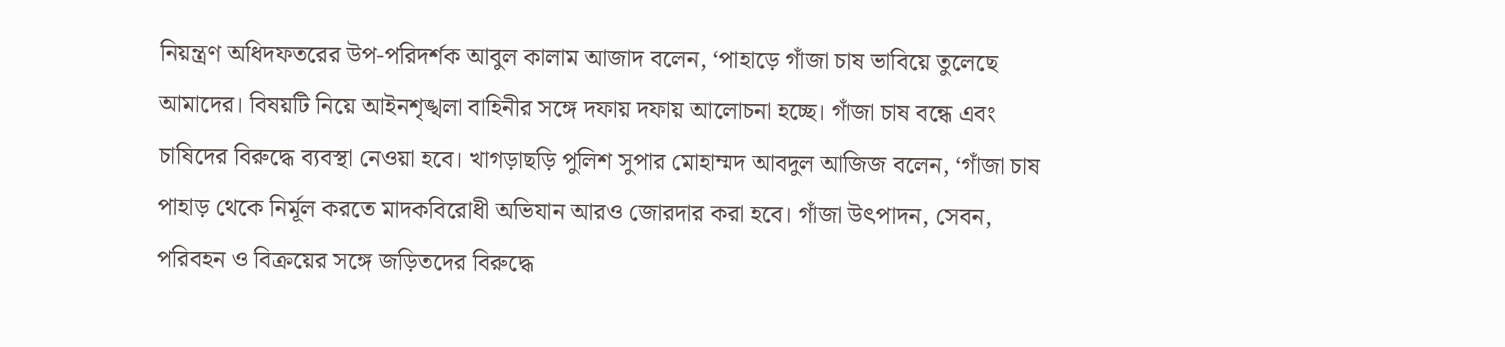নিয়ন্ত্রণ অধিদফতরের উপ-পরিদর্শক আবুল কালাম আজাদ বলেন, ‘পাহাড়ে গাঁজা চাষ ভাবিয়ে তুলেছে আমাদের। বিষয়টি নিয়ে আইনশৃঙ্খলা বাহিনীর সঙ্গে দফায় দফায় আলোচনা হচ্ছে। গাঁজা চাষ বন্ধে এবং চাষিদের বিরুদ্ধে ব্যবস্থা নেওয়া হবে। খাগড়াছড়ি পুলিশ সুপার মোহাম্মদ আবদুল আজিজ বলেন, ‘গাঁজা চাষ পাহাড় থেকে নির্মূল করতে মাদকবিরোধী অভিযান আরও জোরদার করা হবে। গাঁজা উৎপাদন, সেবন, পরিবহন ও বিক্রয়ের সঙ্গে জড়িতদের বিরুদ্ধে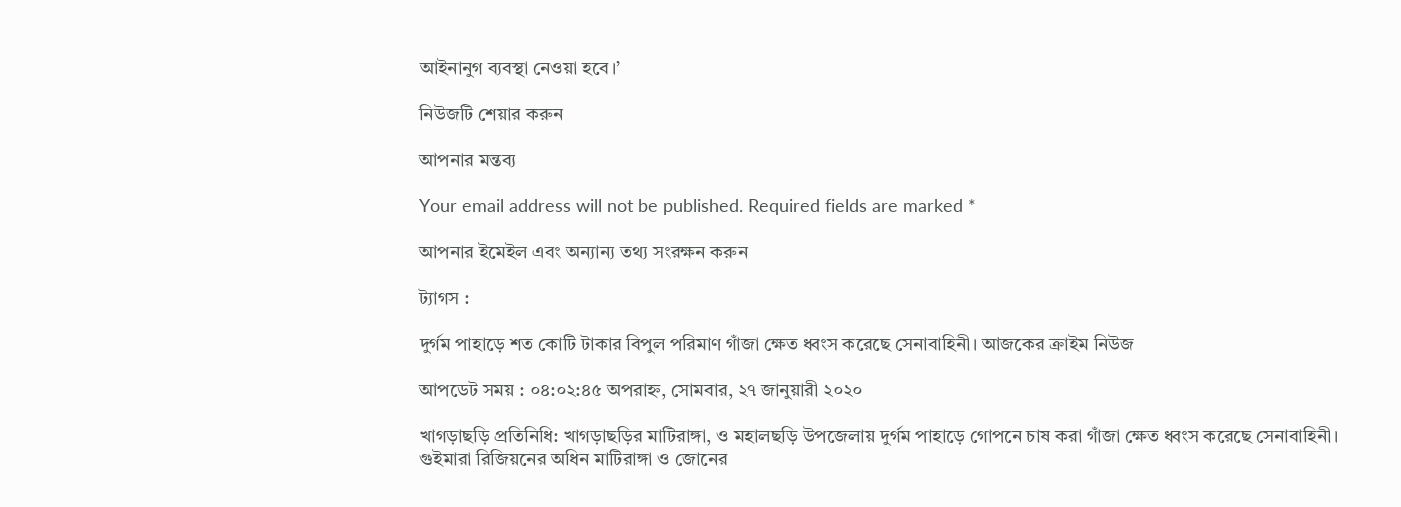আইনানুগ ব্যবস্থা নেওয়া হবে।’

নিউজটি শেয়ার করুন

আপনার মন্তব্য

Your email address will not be published. Required fields are marked *

আপনার ইমেইল এবং অন্যান্য তথ্য সংরক্ষন করুন

ট্যাগস :

দুর্গম পাহাড়ে শত কোটি টাকার বিপুল পরিমাণ গাঁজা ক্ষেত ধ্বংস করেছে সেনাবাহিনী। আজকের ক্রাইম নিউজ

আপডেট সময় : ০৪:০২:৪৫ অপরাহ্ন, সোমবার, ২৭ জানুয়ারী ২০২০

খাগড়াছড়ি প্রতিনিধি: খাগড়াছড়ির মাটিরাঙ্গা, ও মহালছড়ি উপজেলায় দুর্গম পাহাড়ে গোপনে চাষ করা গাঁজা ক্ষেত ধ্বংস করেছে সেনাবাহিনী। গুইমারা রিজিয়নের অধিন মাটিরাঙ্গা ও জোনের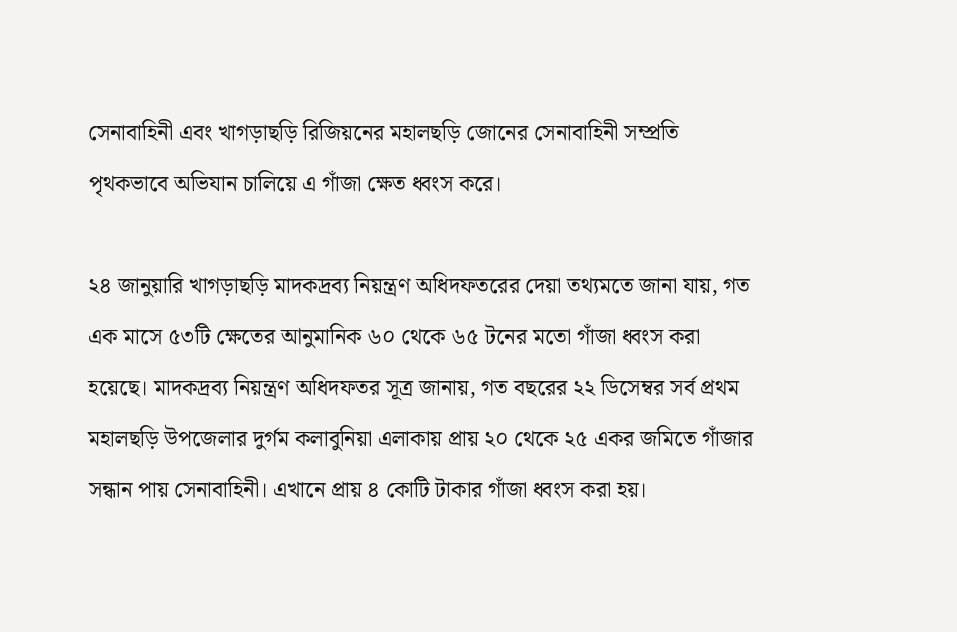সেনাবাহিনী এবং খাগড়াছড়ি রিজিয়নের মহালছড়ি জোনের সেনাবাহিনী সম্প্রতি পৃথকভাবে অভিযান চালিয়ে এ গাঁজা ক্ষেত ধ্বংস করে।

২৪ জানুয়ারি খাগড়াছড়ি মাদকদ্রব্য নিয়ন্ত্রণ অধিদফতরের দেয়া তথ্যমতে জানা যায়, গত এক মাসে ৫৩টি ক্ষেতের আনুমানিক ৬০ থেকে ৬৫ টনের মতো গাঁজা ধ্বংস করা হয়েছে। মাদকদ্রব্য নিয়ন্ত্রণ অধিদফতর সূত্র জানায়, গত বছরের ২২ ডিসেম্বর সর্ব প্রথম মহালছড়ি উপজেলার দুর্গম কলাবুনিয়া এলাকায় প্রায় ২০ থেকে ২৫ একর জমিতে গাঁজার সন্ধান পায় সেনাবাহিনী। এখানে প্রায় ৪ কোটি টাকার গাঁজা ধ্বংস করা হয়।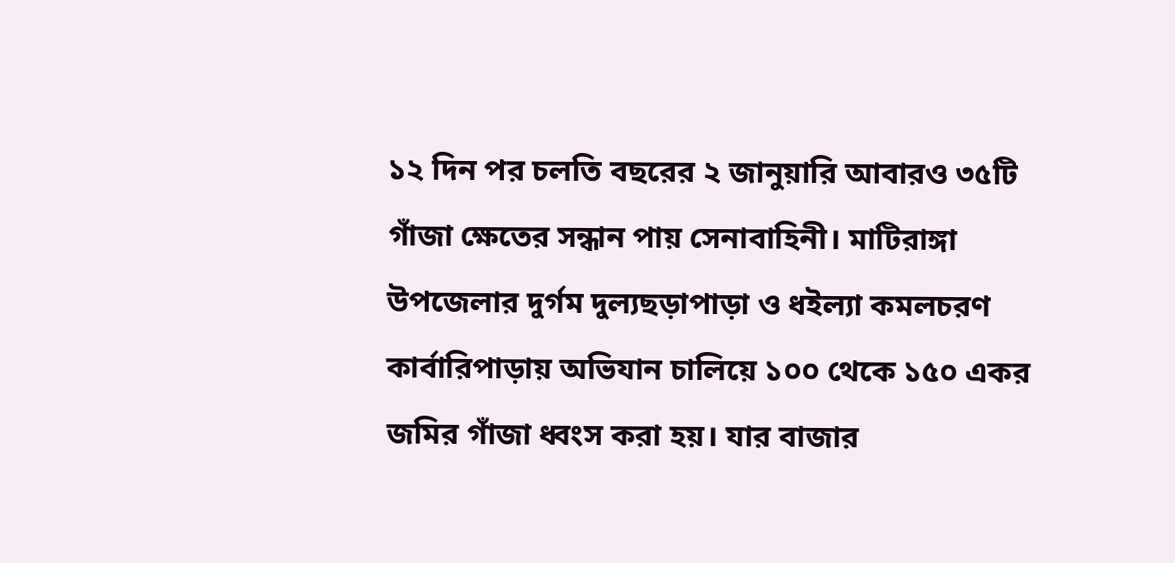১২ দিন পর চলতি বছরের ২ জানুয়ারি আবারও ৩৫টি গাঁজা ক্ষেতের সন্ধান পায় সেনাবাহিনী। মাটিরাঙ্গা উপজেলার দুর্গম দুল্যছড়াপাড়া ও ধইল্যা কমলচরণ কার্বারিপাড়ায় অভিযান চালিয়ে ১০০ থেকে ১৫০ একর জমির গাঁজা ধ্বংস করা হয়। যার বাজার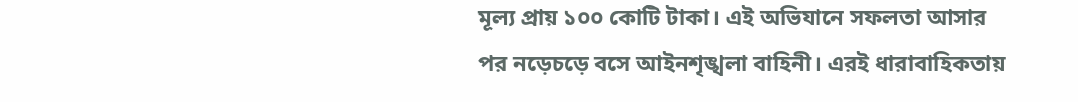মূল্য প্রায় ১০০ কোটি টাকা। এই অভিযানে সফলতা আসার পর নড়েচড়ে বসে আইনশৃঙ্খলা বাহিনী। এরই ধারাবাহিকতায়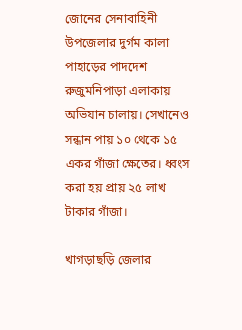জোনের সেনাবাহিনী উপজেলার দুর্গম কালা পাহাড়ের পাদদেশ রুজুমনিপাড়া এলাকায় অভিযান চালায়। সেখানেও সন্ধান পায় ১০ থেকে ১৫ একর গাঁজা ক্ষেতের। ধ্বংস করা হয় প্রায় ২৫ লাখ টাকার গাঁজা।

খাগড়াছড়ি জেলার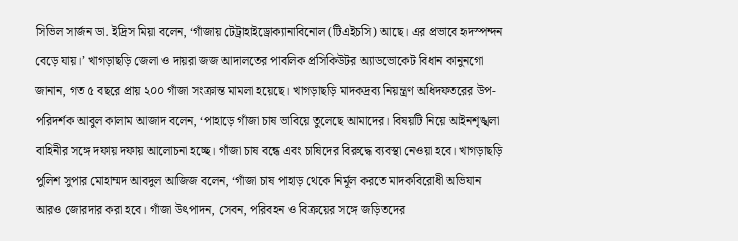সিভিল সার্জন ডা. ইদ্রিস মিয়া বলেন, ‘গাঁজায় টেট্রাহাইড্রোক্যানাবিনোল (টিএইচসি) আছে। এর প্রভাবে হৃদস্পন্দন বেড়ে যায়।’ খাগড়াছড়ি জেলা ও দায়রা জজ আদালতের পাবলিক প্রসিকিউটর অ্যাডভোকেট বিধান কানুনগো জানান, গত ৫ বছরে প্রায় ২০০ গাঁজা সংক্রান্ত মামলা হয়েছে। খাগড়াছড়ি মাদকদ্রব্য নিয়ন্ত্রণ অধিদফতরের উপ-পরিদর্শক আবুল কালাম আজাদ বলেন, ‘পাহাড়ে গাঁজা চাষ ভাবিয়ে তুলেছে আমাদের। বিষয়টি নিয়ে আইনশৃঙ্খলা বাহিনীর সঙ্গে দফায় দফায় আলোচনা হচ্ছে। গাঁজা চাষ বন্ধে এবং চাষিদের বিরুদ্ধে ব্যবস্থা নেওয়া হবে। খাগড়াছড়ি পুলিশ সুপার মোহাম্মদ আবদুল আজিজ বলেন, ‘গাঁজা চাষ পাহাড় থেকে নির্মূল করতে মাদকবিরোধী অভিযান আরও জোরদার করা হবে। গাঁজা উৎপাদন, সেবন, পরিবহন ও বিক্রয়ের সঙ্গে জড়িতদের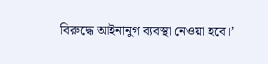বিরুদ্ধে আইনানুগ ব্যবস্থা নেওয়া হবে।’